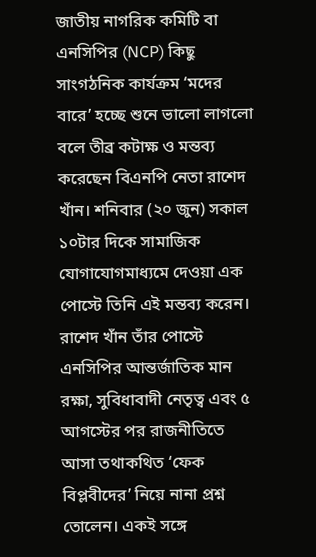জাতীয় নাগরিক কমিটি বা এনসিপির (NCP) কিছু সাংগঠনিক কার্যক্রম ‘মদের বারে’ হচ্ছে শুনে ভালো লাগলো বলে তীব্র কটাক্ষ ও মন্তব্য করেছেন বিএনপি নেতা রাশেদ খাঁন। শনিবার (২০ জুন) সকাল ১০টার দিকে সামাজিক যোগাযোগমাধ্যমে দেওয়া এক পোস্টে তিনি এই মন্তব্য করেন। রাশেদ খাঁন তাঁর পোস্টে এনসিপির আন্তর্জাতিক মান রক্ষা, সুবিধাবাদী নেতৃত্ব এবং ৫ আগস্টের পর রাজনীতিতে আসা তথাকথিত ‘ফেক বিপ্লবীদের’ নিয়ে নানা প্রশ্ন তোলেন। একই সঙ্গে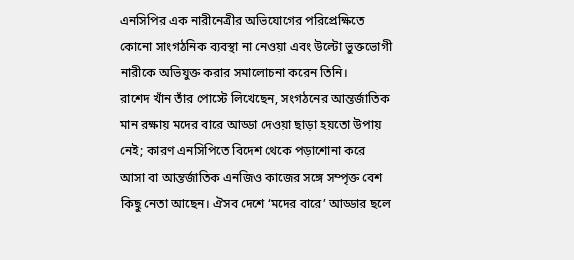এনসিপির এক নারীনেত্রীর অভিযোগের পরিপ্রেক্ষিতে কোনো সাংগঠনিক ব্যবস্থা না নেওয়া এবং উল্টো ভুক্তভোগী নারীকে অভিযুক্ত করার সমালোচনা করেন তিনি।
রাশেদ খাঁন তাঁর পোস্টে লিখেছেন, সংগঠনের আন্তর্জাতিক মান রক্ষায় মদের বারে আড্ডা দেওয়া ছাড়া হয়তো উপায় নেই; কারণ এনসিপিতে বিদেশ থেকে পড়াশোনা করে আসা বা আন্তর্জাতিক এনজিও কাজের সঙ্গে সম্পৃক্ত বেশ কিছু নেতা আছেন। ঐসব দেশে ‘মদের বারে’ আড্ডার ছলে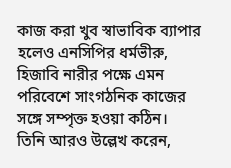কাজ করা খুব স্বাভাবিক ব্যাপার হলেও এনসিপির ধর্মভীরু, হিজাবি নারীর পক্ষে এমন পরিবেশে সাংগঠনিক কাজের সঙ্গে সম্পৃক্ত হওয়া কঠিন।
তিনি আরও উল্লেখ করেন,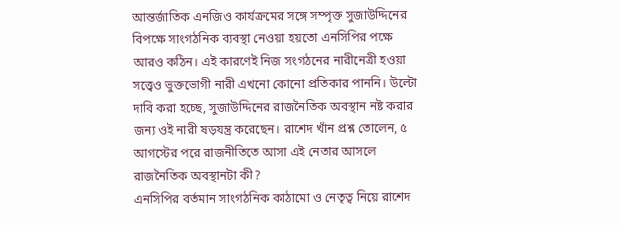আন্তর্জাতিক এনজিও কার্যক্রমের সঙ্গে সম্পৃক্ত সুজাউদ্দিনের বিপক্ষে সাংগঠনিক ব্যবস্থা নেওয়া হয়তো এনসিপির পক্ষে আরও কঠিন। এই কারণেই নিজ সংগঠনের নারীনেত্রী হওয়া সত্ত্বেও ভুক্তভোগী নারী এখনো কোনো প্রতিকার পাননি। উল্টো দাবি করা হচ্ছে, সুজাউদ্দিনের রাজনৈতিক অবস্থান নষ্ট করার জন্য ওই নারী ষড়যন্ত্র করেছেন। রাশেদ খাঁন প্রশ্ন তোলেন, ৫ আগস্টের পরে রাজনীতিতে আসা এই নেতার আসলে রাজনৈতিক অবস্থানটা কী?
এনসিপির বর্তমান সাংগঠনিক কাঠামো ও নেতৃত্ব নিয়ে রাশেদ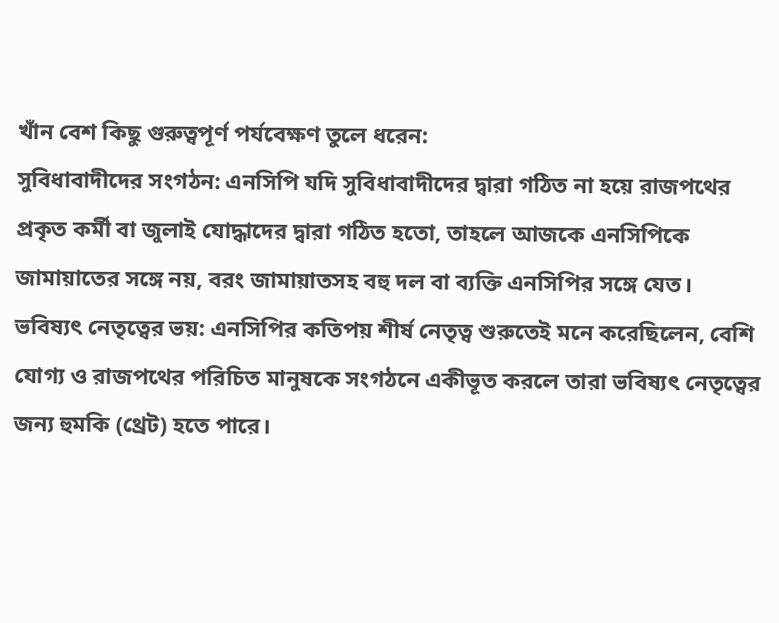খাঁন বেশ কিছু গুরুত্বপূর্ণ পর্যবেক্ষণ তুলে ধরেন:
সুবিধাবাদীদের সংগঠন: এনসিপি যদি সুবিধাবাদীদের দ্বারা গঠিত না হয়ে রাজপথের প্রকৃত কর্মী বা জুলাই যোদ্ধাদের দ্বারা গঠিত হতো, তাহলে আজকে এনসিপিকে জামায়াতের সঙ্গে নয়, বরং জামায়াতসহ বহু দল বা ব্যক্তি এনসিপির সঙ্গে যেত।
ভবিষ্যৎ নেতৃত্বের ভয়: এনসিপির কতিপয় শীর্ষ নেতৃত্ব শুরুতেই মনে করেছিলেন, বেশি যোগ্য ও রাজপথের পরিচিত মানুষকে সংগঠনে একীভূত করলে তারা ভবিষ্যৎ নেতৃত্বের জন্য হুমকি (থ্রেট) হতে পারে।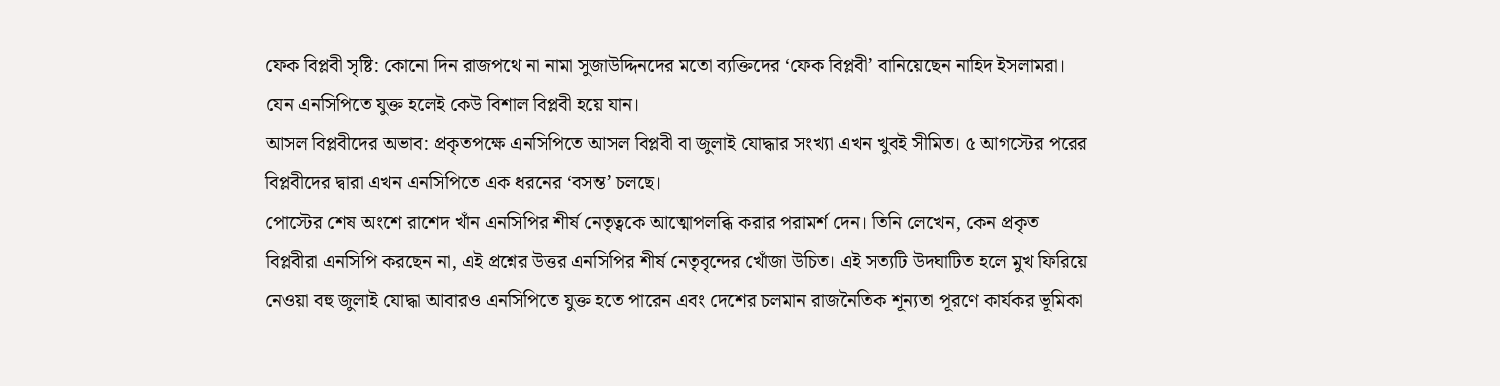ফেক বিপ্লবী সৃষ্টি: কোনো দিন রাজপথে না নামা সুজাউদ্দিনদের মতো ব্যক্তিদের ‘ফেক বিপ্লবী’ বানিয়েছেন নাহিদ ইসলামরা। যেন এনসিপিতে যুক্ত হলেই কেউ বিশাল বিপ্লবী হয়ে যান।
আসল বিপ্লবীদের অভাব: প্রকৃতপক্ষে এনসিপিতে আসল বিপ্লবী বা জুলাই যোদ্ধার সংখ্যা এখন খুবই সীমিত। ৫ আগস্টের পরের বিপ্লবীদের দ্বারা এখন এনসিপিতে এক ধরনের ‘বসন্ত’ চলছে।
পোস্টের শেষ অংশে রাশেদ খাঁন এনসিপির শীর্ষ নেতৃত্বকে আত্মোপলব্ধি করার পরামর্শ দেন। তিনি লেখেন, কেন প্রকৃত বিপ্লবীরা এনসিপি করছেন না, এই প্রশ্নের উত্তর এনসিপির শীর্ষ নেতৃবৃন্দের খোঁজা উচিত। এই সত্যটি উদঘাটিত হলে মুখ ফিরিয়ে নেওয়া বহু জুলাই যোদ্ধা আবারও এনসিপিতে যুক্ত হতে পারেন এবং দেশের চলমান রাজনৈতিক শূন্যতা পূরণে কার্যকর ভূমিকা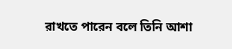রাখতে পারেন বলে তিনি আশা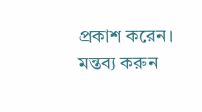প্রকাশ করেন।
মন্তব্য করুন